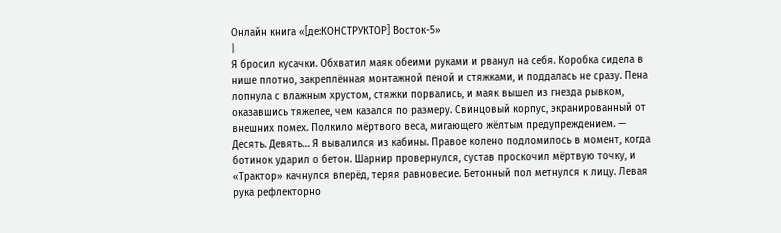Онлайн книга «[де:КОНСТРУКТОР] Восток-5»
|
Я бросил кусачки. Обхватил маяк обеими руками и рванул на себя. Коробка сидела в нише плотно, закреплённая монтажной пеной и стяжками, и поддалась не сразу. Пена лопнула с влажным хрустом, стяжки порвались, и маяк вышел из гнезда рывком, оказавшись тяжелее, чем казался по размеру. Свинцовый корпус, экранированный от внешних помех. Полкило мёртвого веса, мигающего жёлтым предупреждением. — Десять. Девять… Я вывалился из кабины. Правое колено подломилось в момент, когда ботинок ударил о бетон. Шарнир провернулся, сустав проскочил мёртвую точку, и «Трактор» качнулся вперёд, теряя равновесие. Бетонный пол метнулся к лицу. Левая рука рефлекторно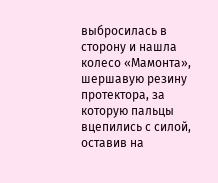выбросилась в сторону и нашла колесо «Мамонта», шершавую резину протектора, за которую пальцы вцепились с силой, оставив на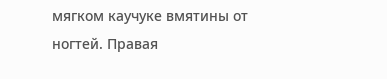мягком каучуке вмятины от ногтей. Правая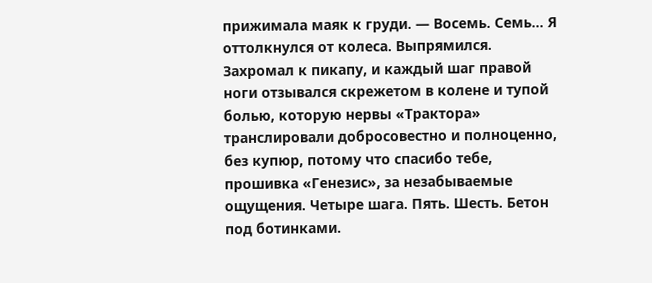прижимала маяк к груди. — Восемь. Семь… Я оттолкнулся от колеса. Выпрямился. Захромал к пикапу, и каждый шаг правой ноги отзывался скрежетом в колене и тупой болью, которую нервы «Трактора» транслировали добросовестно и полноценно, без купюр, потому что спасибо тебе, прошивка «Генезис», за незабываемые ощущения. Четыре шага. Пять. Шесть. Бетон под ботинками.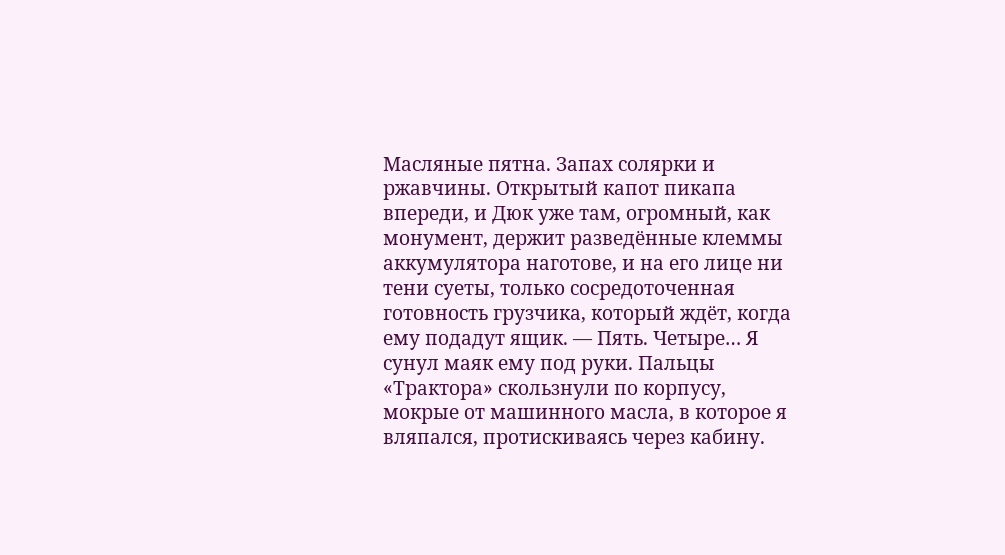Масляные пятна. Запах солярки и ржавчины. Открытый капот пикапа впереди, и Дюк уже там, огромный, как монумент, держит разведённые клеммы аккумулятора наготове, и на его лице ни тени суеты, только сосредоточенная готовность грузчика, который ждёт, когда ему подадут ящик. — Пять. Четыре… Я сунул маяк ему под руки. Пальцы «Трактора» скользнули по корпусу, мокрые от машинного масла, в которое я вляпался, протискиваясь через кабину.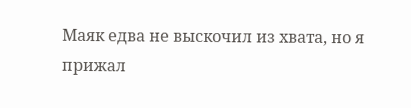Маяк едва не выскочил из хвата, но я прижал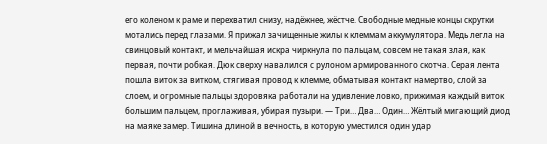его коленом к раме и перехватил снизу, надёжнее, жёстче. Свободные медные концы скрутки мотались перед глазами. Я прижал зачищенные жилы к клеммам аккумулятора. Медь легла на свинцовый контакт, и мельчайшая искра чиркнула по пальцам, совсем не такая злая, как первая, почти робкая. Дюк сверху навалился с рулоном армированного скотча. Серая лента пошла виток за витком, стягивая провод к клемме, обматывая контакт намертво, слой за слоем, и огромные пальцы здоровяка работали на удивление ловко, прижимая каждый виток большим пальцем, проглаживая, убирая пузыри. — Три… Два… Один… Жёлтый мигающий диод на маяке замер. Тишина длиной в вечность, в которую уместился один удар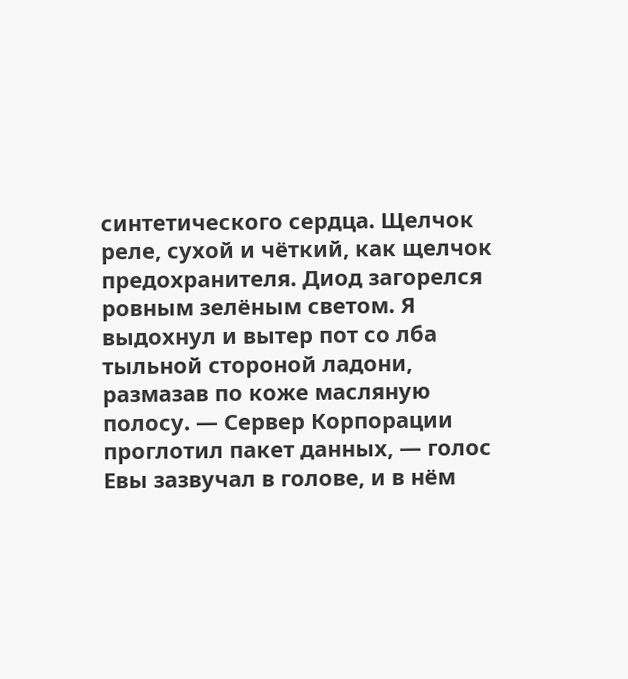синтетического сердца. Щелчок реле, сухой и чёткий, как щелчок предохранителя. Диод загорелся ровным зелёным светом. Я выдохнул и вытер пот со лба тыльной стороной ладони, размазав по коже масляную полосу. — Сервер Корпорации проглотил пакет данных, — голос Евы зазвучал в голове, и в нём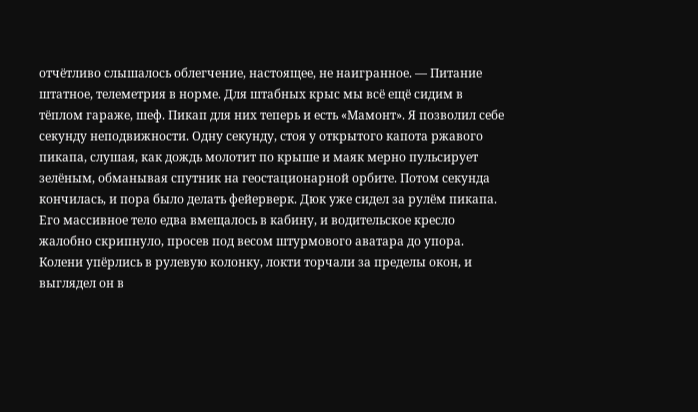отчётливо слышалось облегчение, настоящее, не наигранное. — Питание штатное, телеметрия в норме. Для штабных крыс мы всё ещё сидим в тёплом гараже, шеф. Пикап для них теперь и есть «Мамонт». Я позволил себе секунду неподвижности. Одну секунду, стоя у открытого капота ржавого пикапа, слушая, как дождь молотит по крыше и маяк мерно пульсирует зелёным, обманывая спутник на геостационарной орбите. Потом секунда кончилась, и пора было делать фейерверк. Дюк уже сидел за рулём пикапа. Его массивное тело едва вмещалось в кабину, и водительское кресло жалобно скрипнуло, просев под весом штурмового аватара до упора. Колени упёрлись в рулевую колонку, локти торчали за пределы окон, и выглядел он в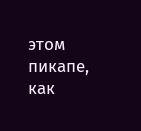этом пикапе, как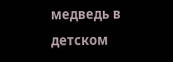медведь в детском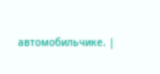автомобильчике. |